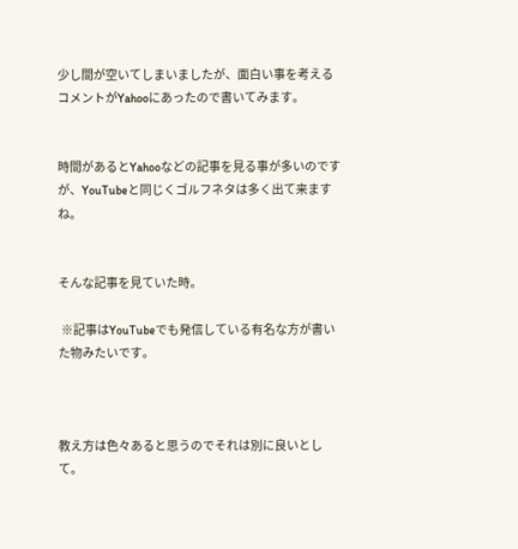少し間が空いてしまいましたが、面白い事を考えるコメントがYahooにあったので書いてみます。


時間があるとYahooなどの記事を見る事が多いのですが、YouTubeと同じくゴルフネタは多く出て来ますね。


そんな記事を見ていた時。

 ※記事はYouTubeでも発信している有名な方が書いた物みたいです。



教え方は色々あると思うのでそれは別に良いとして。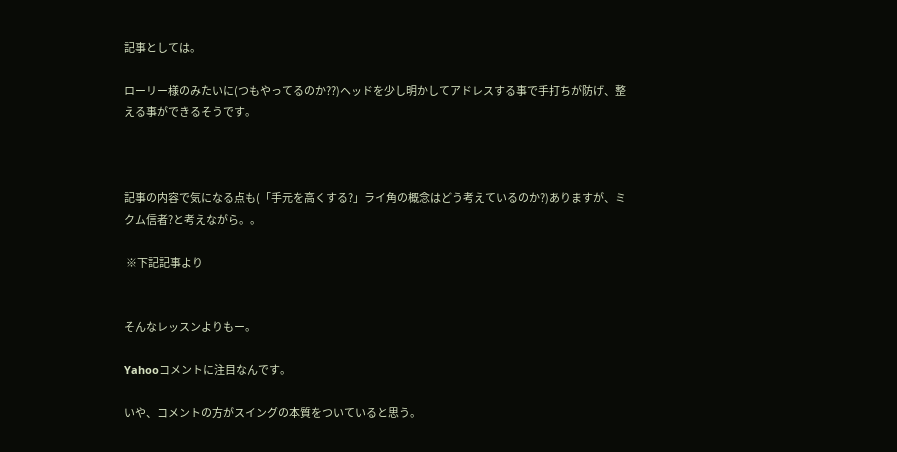記事としては。

ローリー様のみたいに(つもやってるのか??)ヘッドを少し明かしてアドレスする事で手打ちが防げ、整える事ができるそうです。



記事の内容で気になる点も(「手元を高くする?」ライ角の概念はどう考えているのか?)ありますが、ミクム信者?と考えながら。。

 ※下記記事より


そんなレッスンよりもー。

Yahooコメントに注目なんです。

いや、コメントの方がスイングの本質をついていると思う。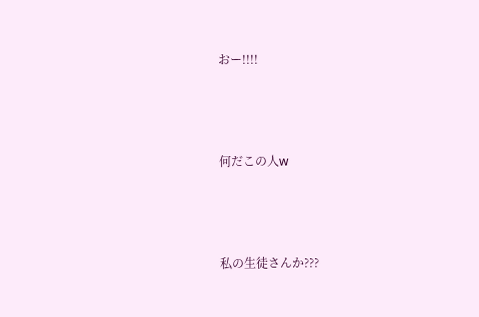おー!!!!



何だこの人w



私の生徒さんか???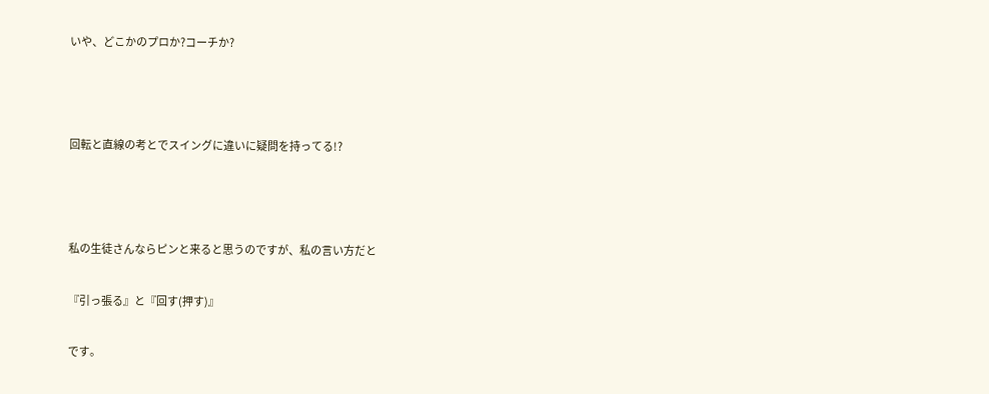いや、どこかのプロか?コーチか?



回転と直線の考とでスイングに違いに疑問を持ってる!?



私の生徒さんならピンと来ると思うのですが、私の言い方だと

『引っ張る』と『回す(押す)』

です。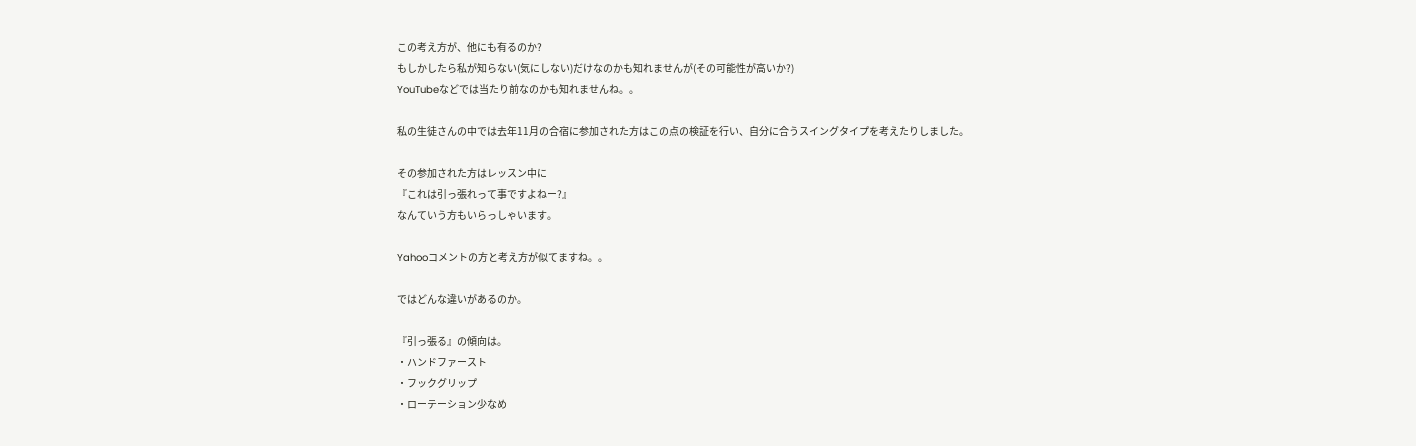この考え方が、他にも有るのか?
もしかしたら私が知らない(気にしない)だけなのかも知れませんが(その可能性が高いか?)
YouTubeなどでは当たり前なのかも知れませんね。。

私の生徒さんの中では去年11月の合宿に参加された方はこの点の検証を行い、自分に合うスイングタイプを考えたりしました。

その参加された方はレッスン中に
『これは引っ張れって事ですよねー?』
なんていう方もいらっしゃいます。

Yahooコメントの方と考え方が似てますね。。

ではどんな違いがあるのか。

『引っ張る』の傾向は。
・ハンドファースト
・フックグリップ
・ローテーション少なめ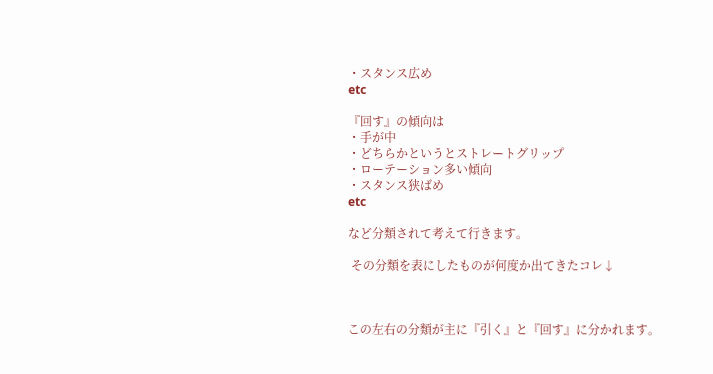・スタンス広め
etc

『回す』の傾向は
・手が中
・どちらかというとストレートグリップ
・ローテーション多い傾向
・スタンス狭ばめ
etc

など分類されて考えて行きます。

 その分類を表にしたものが何度か出てきたコレ↓



この左右の分類が主に『引く』と『回す』に分かれます。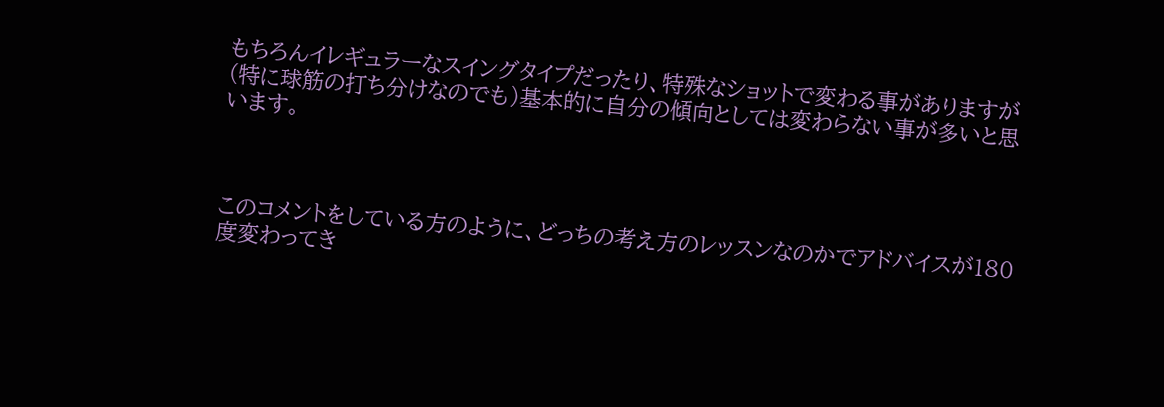もちろんイレギュラーなスイングタイプだったり、特殊なショットで変わる事がありますが(特に球筋の打ち分けなのでも)基本的に自分の傾向としては変わらない事が多いと思います。



このコメントをしている方のように、どっちの考え方のレッスンなのかでアドバイスが180度変わってき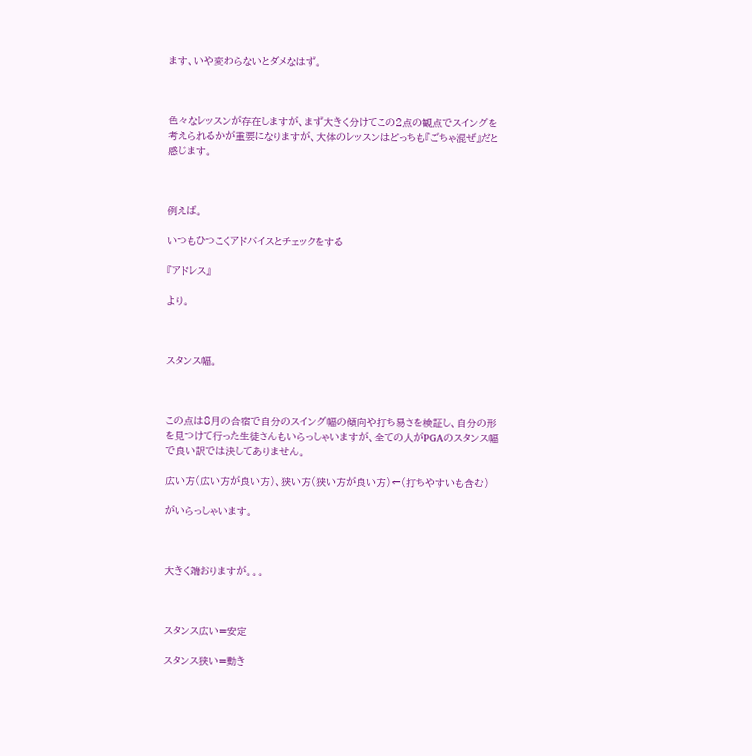ます、いや変わらないとダメなはず。



色々なレッスンが存在しますが、まず大きく分けてこの2点の観点でスイングを考えられるかが重要になりますが、大体のレッスンはどっちも『ごちゃ混ぜ』だと感じます。



例えば。

いつもひつこくアドバイスとチェックをする

『アドレス』

より。



スタンス幅。



この点は8月の合宿で自分のスイング幅の傾向や打ち易さを検証し、自分の形を見つけて行った生徒さんもいらっしゃいますが、全ての人がPGAのスタンス幅で良い訳では決してありません。

広い方(広い方が良い方)、狭い方(狭い方が良い方)←(打ちやすいも含む)

がいらっしゃいます。



大きく端おりますが。。。



スタンス広い=安定

スタンス狭い=動き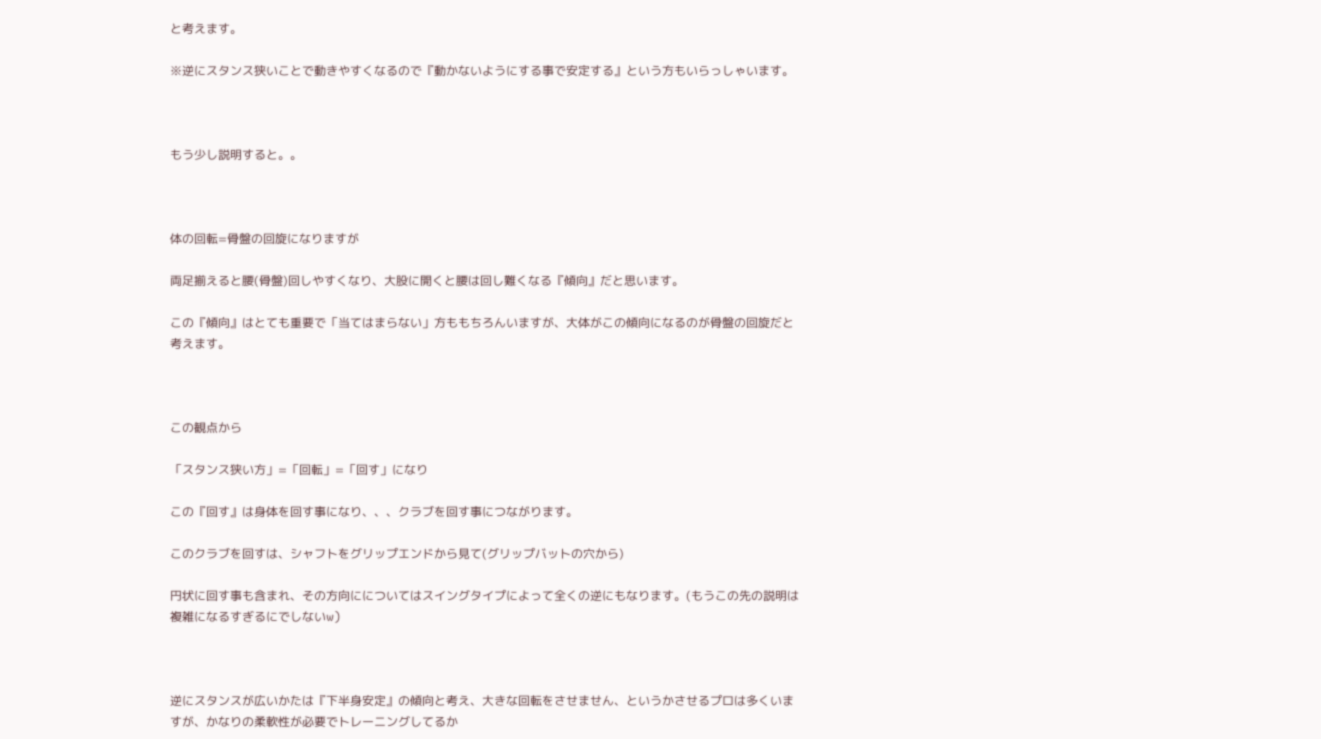と考えます。

※逆にスタンス狭いことで動きやすくなるので『動かないようにする事で安定する』という方もいらっしゃいます。



もう少し説明すると。。



体の回転=骨盤の回旋になりますが

両足揃えると腰(骨盤)回しやすくなり、大股に開くと腰は回し難くなる『傾向』だと思います。

この『傾向』はとても重要で「当てはまらない」方ももちろんいますが、大体がこの傾向になるのが骨盤の回旋だと考えます。



この観点から

「スタンス狭い方」=「回転」=「回す」になり

この『回す』は身体を回す事になり、、、クラブを回す事につながります。

このクラブを回すは、シャフトをグリップエンドから見て(グリップバットの穴から)

円状に回す事も含まれ、その方向にについてはスイングタイプによって全くの逆にもなります。(もうこの先の説明は複雑になるすぎるにでしないw)



逆にスタンスが広いかたは『下半身安定』の傾向と考え、大きな回転をさせません、というかさせるプロは多くいますが、かなりの柔軟性が必要でトレーニングしてるか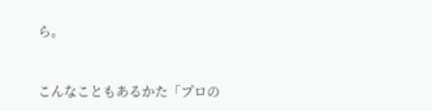ら。



こんなこともあるかた「プロの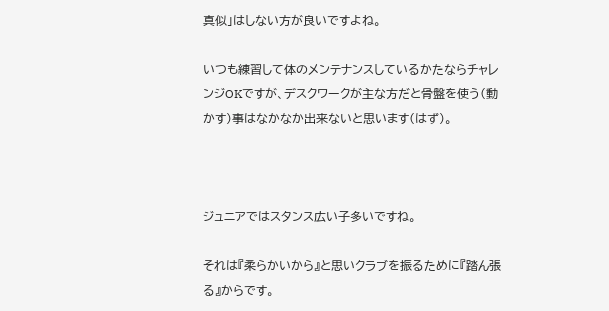真似」はしない方が良いですよね。

いつも練習して体のメンテナンスしているかたならチャレンジOKですが、デスクワークが主な方だと骨盤を使う(動かす)事はなかなか出来ないと思います(はず)。



ジュニアではスタンス広い子多いですね。

それは『柔らかいから』と思いクラブを振るために『踏ん張る』からです。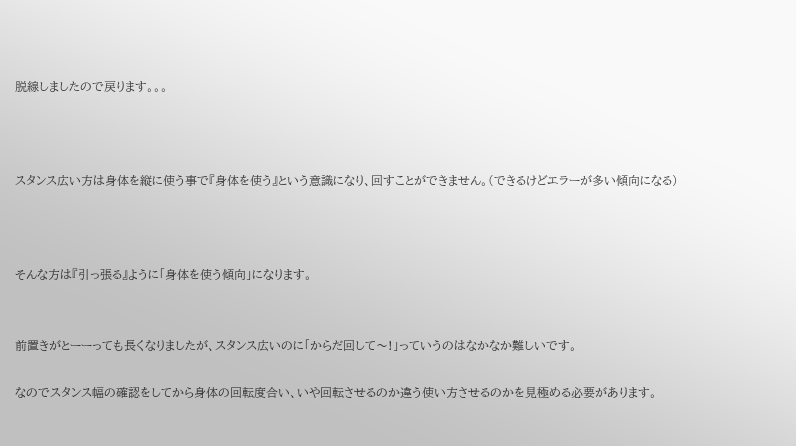脱線しましたので戻ります。。。



スタンス広い方は身体を縦に使う事で『身体を使う』という意識になり、回すことができません。(できるけどエラーが多い傾向になる)



そんな方は『引っ張る』ように「身体を使う傾向」になります。


前置きがとーーっても長くなりましたが、スタンス広いのに「からだ回して〜!」っていうのはなかなか難しいです。

なのでスタンス幅の確認をしてから身体の回転度合い、いや回転させるのか違う使い方させるのかを見極める必要があります。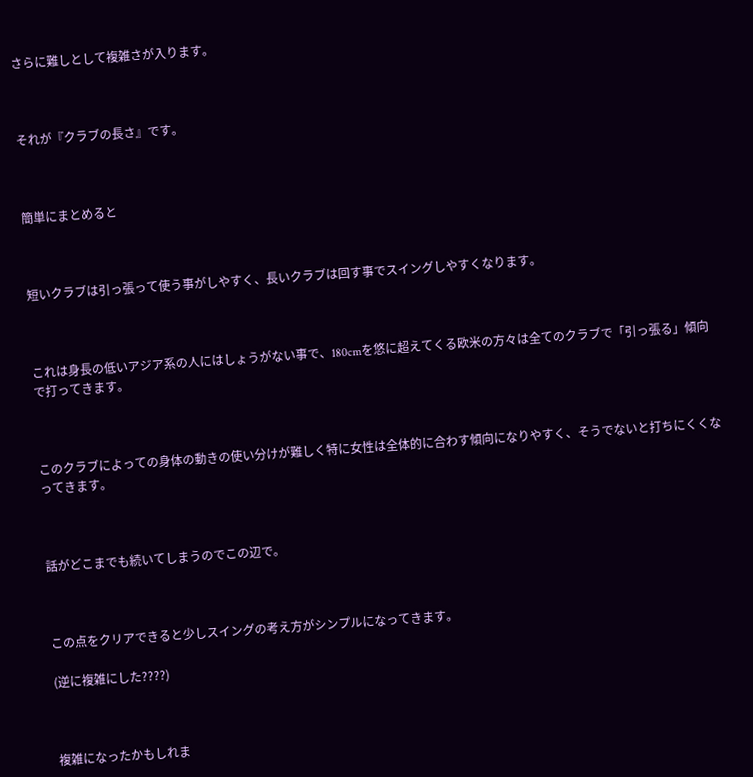さらに難しとして複雑さが入ります。



それが『クラブの長さ』です。



簡単にまとめると



短いクラブは引っ張って使う事がしやすく、長いクラブは回す事でスイングしやすくなります。



これは身長の低いアジア系の人にはしょうがない事で、180cmを悠に超えてくる欧米の方々は全てのクラブで「引っ張る」傾向で打ってきます。



このクラブによっての身体の動きの使い分けが難しく特に女性は全体的に合わす傾向になりやすく、そうでないと打ちにくくなってきます。



話がどこまでも続いてしまうのでこの辺で。



この点をクリアできると少しスイングの考え方がシンプルになってきます。

(逆に複雑にした????)



複雑になったかもしれま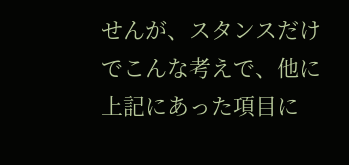せんが、スタンスだけでこんな考えで、他に上記にあった項目に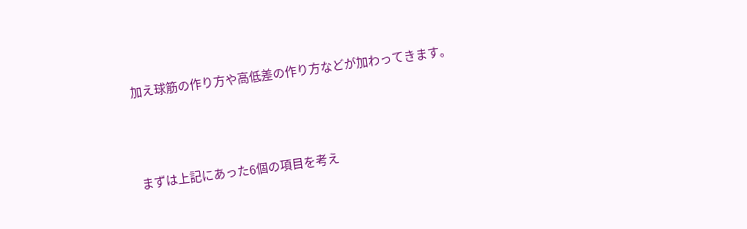加え球筋の作り方や高低差の作り方などが加わってきます。



まずは上記にあった6個の項目を考え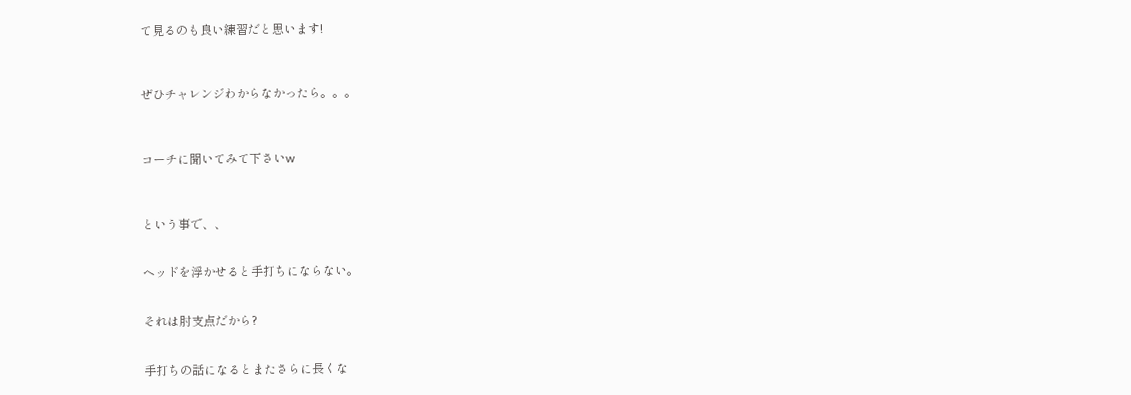て見るのも良い練習だと思います!



ぜひチャレンジわからなかったら。。。



コーチに聞いてみて下さいw



という事で、、


ヘッドを浮かせると手打ちにならない。


それは肘支点だから?


手打ちの話になるとまたさらに長くな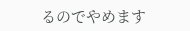るのでやめます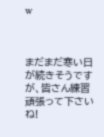w



まだまだ寒い日が続きそうですが、皆さん練習頑張って下さいね!